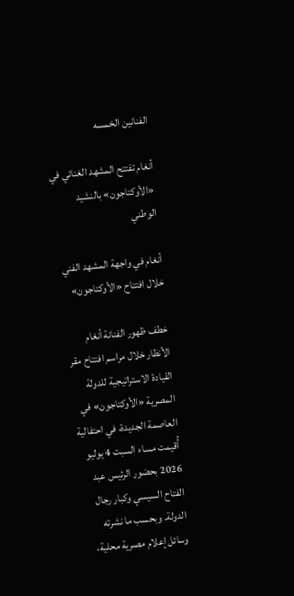الفنانين الخمسه

أنغام تفتتح المشهد الغنائي في «الأوكتاجون» بالنشيد الوطني

أنغام في واجهة المشهد الفني خلال افتتاح «الأوكتاجون»

خطف ظهور الفنانة أنغام الأنظار خلال مراسم افتتاح مقر القيادة الاستراتيجية للدولة المصرية «الأوكتاجون» في العاصمة الجديدة، في احتفالية أُقيمت مساء السبت 4 يوليو 2026 بحضور الرئيس عبد الفتاح السيسي وكبار رجال الدولة. وبحسب ما نشرته وسائل إعلام مصرية محلية،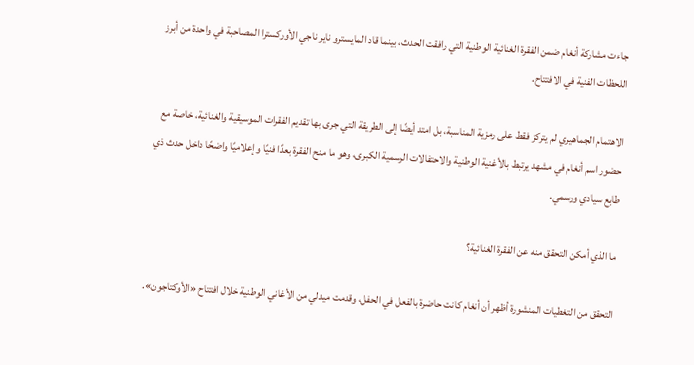جاءت مشاركة أنغام ضمن الفقرة الغنائية الوطنية التي رافقت الحدث، بينما قاد المايسترو ناير ناجي الأوركسترا المصاحبة في واحدة من أبرز اللحظات الفنية في الافتتاح.

الاهتمام الجماهيري لم يتركز فقط على رمزية المناسبة، بل امتد أيضًا إلى الطريقة التي جرى بها تقديم الفقرات الموسيقية والغنائية، خاصة مع حضور اسم أنغام في مشهد يرتبط بالأغنية الوطنية والاحتفالات الرسمية الكبرى، وهو ما منح الفقرة بعدًا فنيًا وإعلاميًا واضحًا داخل حدث ذي طابع سيادي ورسمي.

ما الذي أمكن التحقق منه عن الفقرة الغنائية؟

التحقق من التغطيات المنشورة أظهر أن أنغام كانت حاضرة بالفعل في الحفل، وقدمت ميدلي من الأغاني الوطنية خلال افتتاح «الأوكتاجون».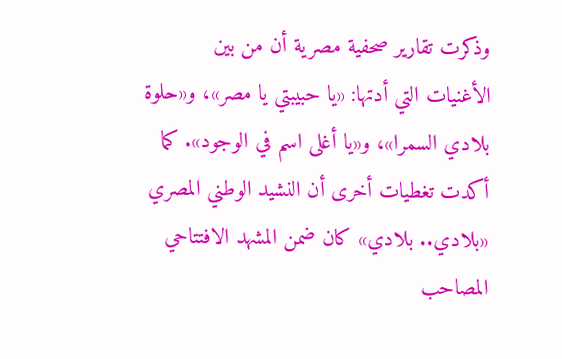وذكرت تقارير صحفية مصرية أن من بين الأغنيات التي أدتها: «يا حبيبتي يا مصر»، و«حلوة بلادي السمرا»، و«يا أغلى اسم في الوجود». كما أكدت تغطيات أخرى أن النشيد الوطني المصري «بلادي.. بلادي» كان ضمن المشهد الافتتاحي المصاحب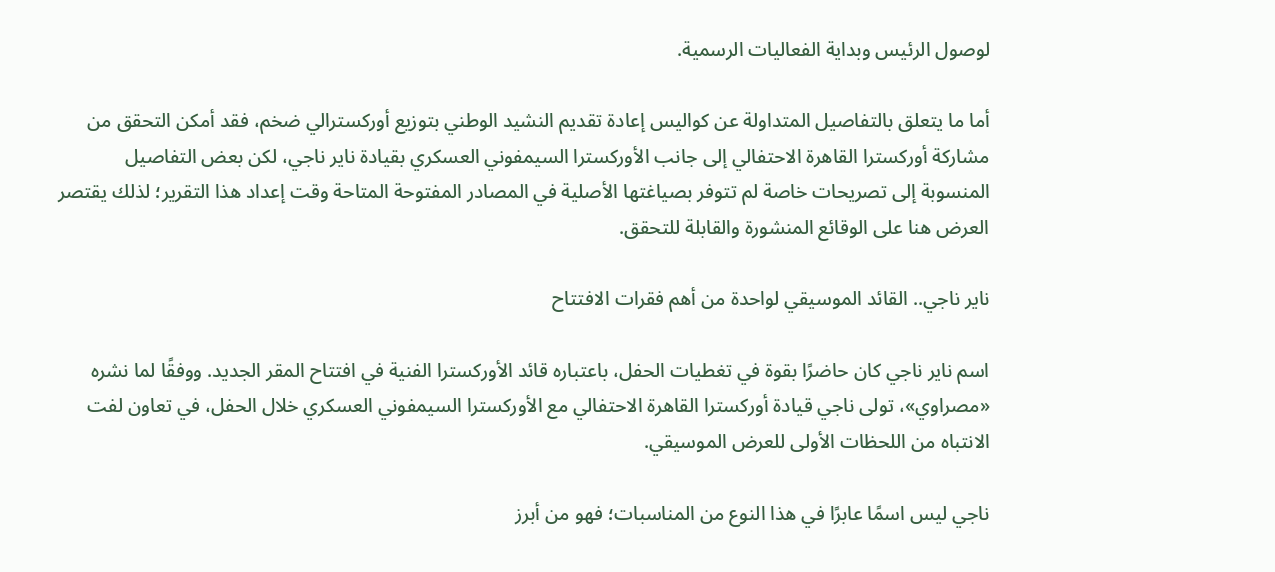لوصول الرئيس وبداية الفعاليات الرسمية.

أما ما يتعلق بالتفاصيل المتداولة عن كواليس إعادة تقديم النشيد الوطني بتوزيع أوركسترالي ضخم، فقد أمكن التحقق من مشاركة أوركسترا القاهرة الاحتفالي إلى جانب الأوركسترا السيمفوني العسكري بقيادة ناير ناجي، لكن بعض التفاصيل المنسوبة إلى تصريحات خاصة لم تتوفر بصياغتها الأصلية في المصادر المفتوحة المتاحة وقت إعداد هذا التقرير؛ لذلك يقتصر العرض هنا على الوقائع المنشورة والقابلة للتحقق.

ناير ناجي.. القائد الموسيقي لواحدة من أهم فقرات الافتتاح

اسم ناير ناجي كان حاضرًا بقوة في تغطيات الحفل، باعتباره قائد الأوركسترا الفنية في افتتاح المقر الجديد. ووفقًا لما نشره «مصراوي»، تولى ناجي قيادة أوركسترا القاهرة الاحتفالي مع الأوركسترا السيمفوني العسكري خلال الحفل، في تعاون لفت الانتباه من اللحظات الأولى للعرض الموسيقي.

ناجي ليس اسمًا عابرًا في هذا النوع من المناسبات؛ فهو من أبرز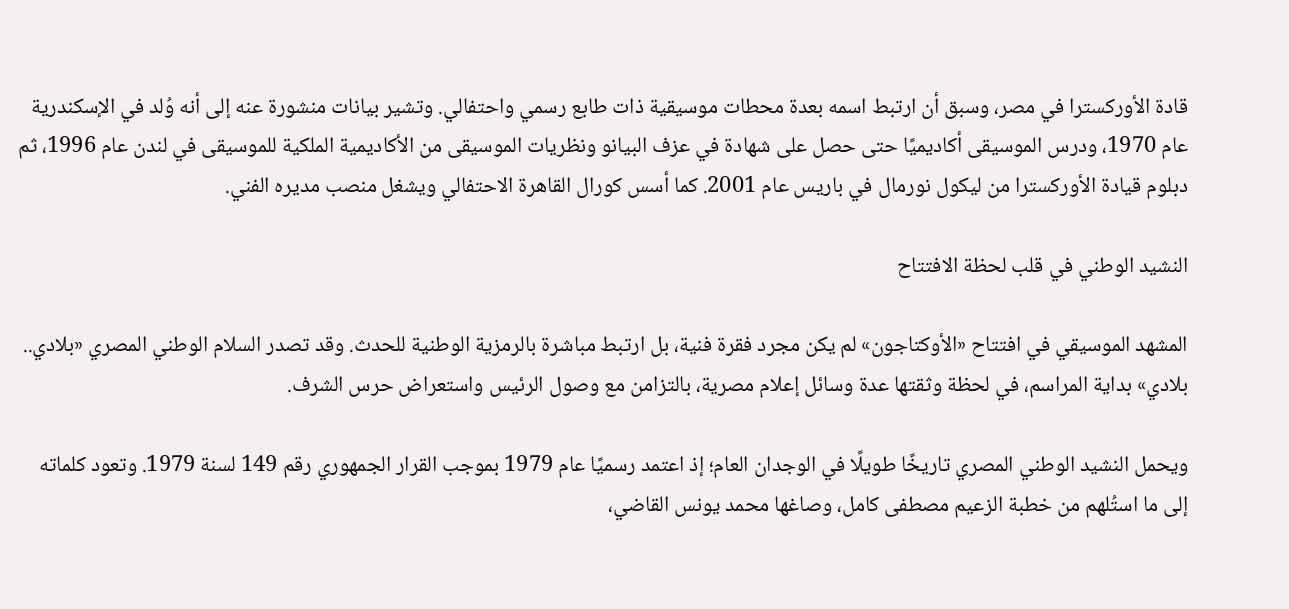قادة الأوركسترا في مصر، وسبق أن ارتبط اسمه بعدة محطات موسيقية ذات طابع رسمي واحتفالي. وتشير بيانات منشورة عنه إلى أنه وُلد في الإسكندرية عام 1970، ودرس الموسيقى أكاديميًا حتى حصل على شهادة في عزف البيانو ونظريات الموسيقى من الأكاديمية الملكية للموسيقى في لندن عام 1996، ثم دبلوم قيادة الأوركسترا من ليكول نورمال في باريس عام 2001. كما أسس كورال القاهرة الاحتفالي ويشغل منصب مديره الفني.

النشيد الوطني في قلب لحظة الافتتاح

المشهد الموسيقي في افتتاح «الأوكتاجون» لم يكن مجرد فقرة فنية، بل ارتبط مباشرة بالرمزية الوطنية للحدث. وقد تصدر السلام الوطني المصري «بلادي.. بلادي» بداية المراسم، في لحظة وثقتها عدة وسائل إعلام مصرية، بالتزامن مع وصول الرئيس واستعراض حرس الشرف.

ويحمل النشيد الوطني المصري تاريخًا طويلًا في الوجدان العام؛ إذ اعتمد رسميًا عام 1979 بموجب القرار الجمهوري رقم 149 لسنة 1979. وتعود كلماته إلى ما استُلهم من خطبة الزعيم مصطفى كامل، وصاغها محمد يونس القاضي،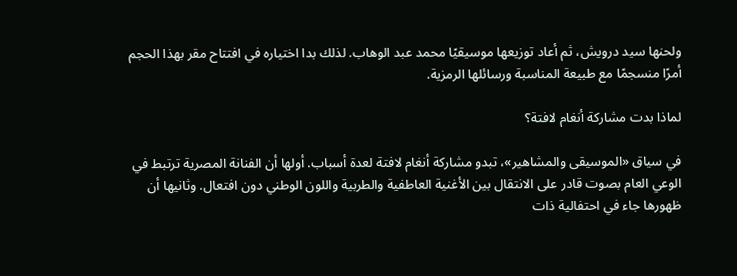ولحنها سيد درويش، ثم أعاد توزيعها موسيقيًا محمد عبد الوهاب. لذلك بدا اختياره في افتتاح مقر بهذا الحجم أمرًا منسجمًا مع طبيعة المناسبة ورسائلها الرمزية.

لماذا بدت مشاركة أنغام لافتة؟

في سياق «الموسيقى والمشاهير»، تبدو مشاركة أنغام لافتة لعدة أسباب. أولها أن الفنانة المصرية ترتبط في الوعي العام بصوت قادر على الانتقال بين الأغنية العاطفية والطربية واللون الوطني دون افتعال. وثانيها أن ظهورها جاء في احتفالية ذات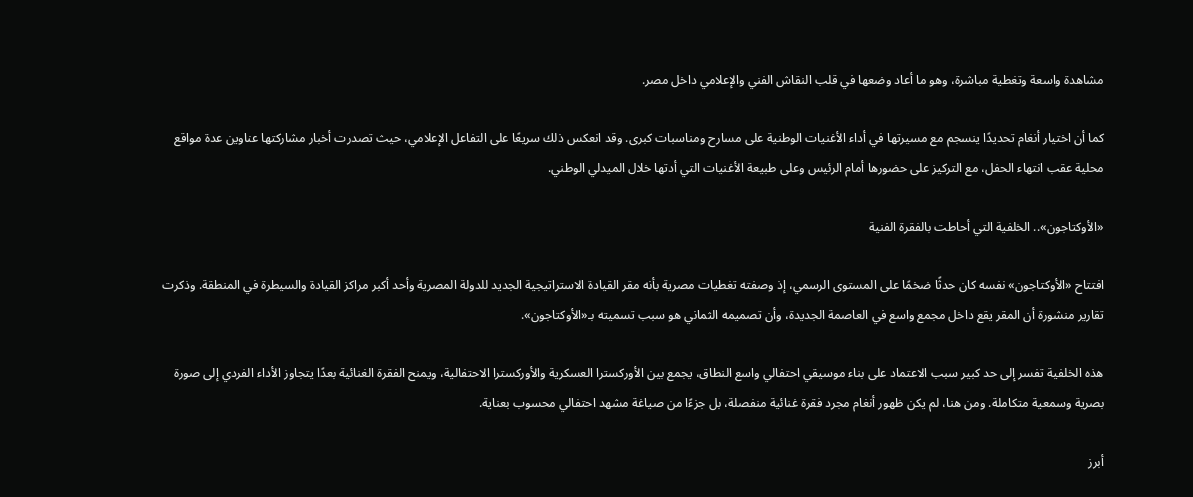مشاهدة واسعة وتغطية مباشرة، وهو ما أعاد وضعها في قلب النقاش الفني والإعلامي داخل مصر.

كما أن اختيار أنغام تحديدًا ينسجم مع مسيرتها في أداء الأغنيات الوطنية على مسارح ومناسبات كبرى. وقد انعكس ذلك سريعًا على التفاعل الإعلامي، حيث تصدرت أخبار مشاركتها عناوين عدة مواقع محلية عقب انتهاء الحفل، مع التركيز على حضورها أمام الرئيس وعلى طبيعة الأغنيات التي أدتها خلال الميدلي الوطني.

«الأوكتاجون».. الخلفية التي أحاطت بالفقرة الفنية

افتتاح «الأوكتاجون» نفسه كان حدثًا ضخمًا على المستوى الرسمي، إذ وصفته تغطيات مصرية بأنه مقر القيادة الاستراتيجية الجديد للدولة المصرية وأحد أكبر مراكز القيادة والسيطرة في المنطقة. وذكرت تقارير منشورة أن المقر يقع داخل مجمع واسع في العاصمة الجديدة، وأن تصميمه الثماني هو سبب تسميته بـ«الأوكتاجون».

هذه الخلفية تفسر إلى حد كبير سبب الاعتماد على بناء موسيقي احتفالي واسع النطاق، يجمع بين الأوركسترا العسكرية والأوركسترا الاحتفالية، ويمنح الفقرة الغنائية بعدًا يتجاوز الأداء الفردي إلى صورة بصرية وسمعية متكاملة. ومن هنا، لم يكن ظهور أنغام مجرد فقرة غنائية منفصلة، بل جزءًا من صياغة مشهد احتفالي محسوب بعناية.

أبرز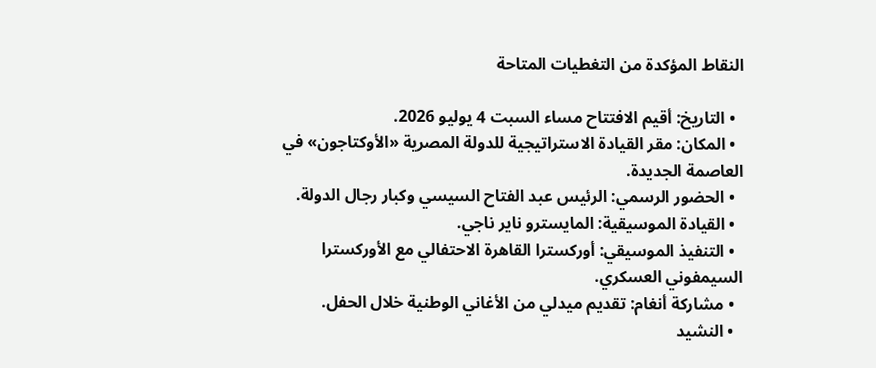النقاط المؤكدة من التغطيات المتاحة

  • التاريخ: أقيم الافتتاح مساء السبت 4 يوليو 2026.
  • المكان: مقر القيادة الاستراتيجية للدولة المصرية «الأوكتاجون» في العاصمة الجديدة.
  • الحضور الرسمي: الرئيس عبد الفتاح السيسي وكبار رجال الدولة.
  • القيادة الموسيقية: المايسترو ناير ناجي.
  • التنفيذ الموسيقي: أوركسترا القاهرة الاحتفالي مع الأوركسترا السيمفوني العسكري.
  • مشاركة أنغام: تقديم ميدلي من الأغاني الوطنية خلال الحفل.
  • النشيد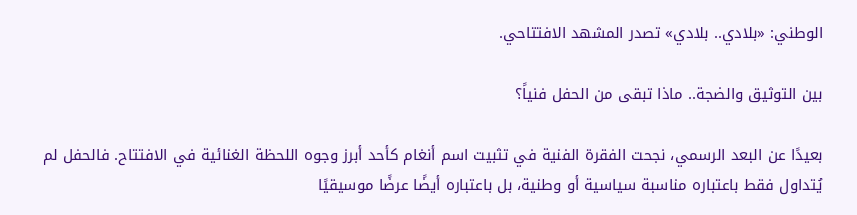الوطني: «بلادي.. بلادي» تصدر المشهد الافتتاحي.

بين التوثيق والضجة.. ماذا تبقى من الحفل فنياً؟

بعيدًا عن البعد الرسمي، نجحت الفقرة الفنية في تثبيت اسم أنغام كأحد أبرز وجوه اللحظة الغنائية في الافتتاح. فالحفل لم يُتداول فقط باعتباره مناسبة سياسية أو وطنية، بل باعتباره أيضًا عرضًا موسيقيًا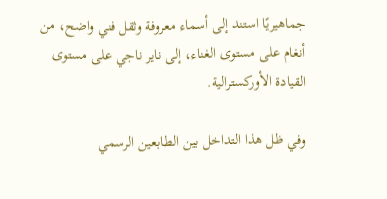جماهيريًا استند إلى أسماء معروفة وثقل فني واضح، من أنغام على مستوى الغناء، إلى ناير ناجي على مستوى القيادة الأوركسترالية.

وفي ظل هذا التداخل بين الطابعين الرسمي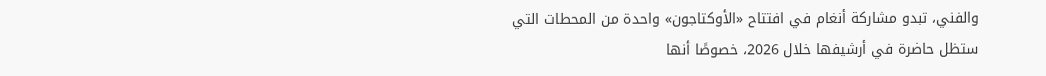والفني، تبدو مشاركة أنغام في افتتاح «الأوكتاجون» واحدة من المحطات التي ستظل حاضرة في أرشيفها خلال 2026، خصوصًا أنها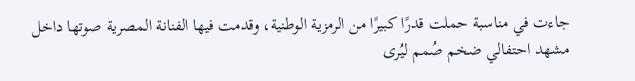جاءت في مناسبة حملت قدرًا كبيرًا من الرمزية الوطنية، وقدمت فيها الفنانة المصرية صوتها داخل مشهد احتفالي ضخم صُمم ليُرى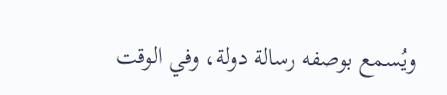ويُسمع بوصفه رسالة دولة، وفي الوقت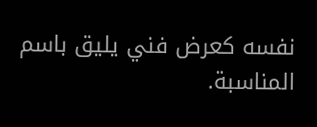نفسه كعرض فني يليق باسم المناسبة.